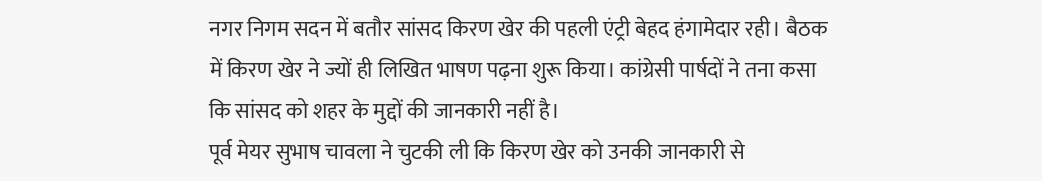नगर निगम सदन में बतौर सांसद किरण खेर की पहली एंट्री बेहद हंगामेदार रही। बैठक में किरण खेर ने ज्यों ही लिखित भाषण पढ़ना शुरू किया। कांग्रेसी पार्षदों ने तना कसा कि सांसद को शहर के मुद्दों की जानकारी नहीं है।
पूर्व मेयर सुभाष चावला ने चुटकी ली कि किरण खेर को उनकी जानकारी से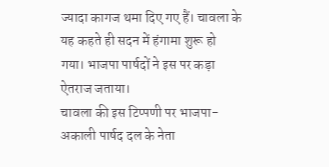ज्यादा कागज थमा दिए गए हैं। चावला के यह कहते ही सदन में हंगामा शुरू हो गया। भाजपा पार्षदों ने इस पर कड़ा ऐतराज जताया।
चावला की इस टिप्पणी पर भाजपा-अकाली पार्षद दल के नेता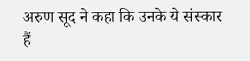अरुण सूद ने कहा कि उनके ये संस्कार हैं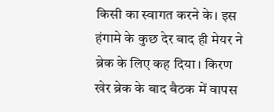किसी का स्वागत करने के। इस हंगामे के कुछ देर बाद ही मेयर ने ब्रेक के लिए कह दिया। किरण खेर ब्रेक के बाद बैठक में वापस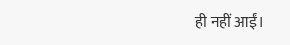ही नहीं आईं।